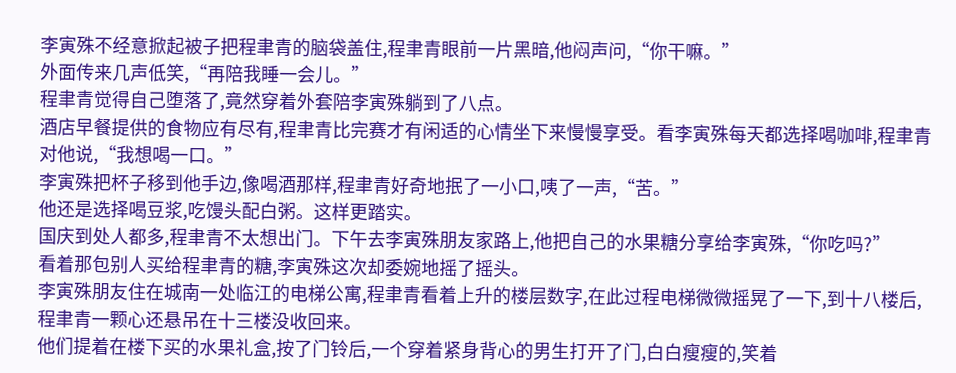李寅殊不经意掀起被子把程聿青的脑袋盖住,程聿青眼前一片黑暗,他闷声问,“你干嘛。”
外面传来几声低笑,“再陪我睡一会儿。”
程聿青觉得自己堕落了,竟然穿着外套陪李寅殊躺到了八点。
酒店早餐提供的食物应有尽有,程聿青比完赛才有闲适的心情坐下来慢慢享受。看李寅殊每天都选择喝咖啡,程聿青对他说,“我想喝一口。”
李寅殊把杯子移到他手边,像喝酒那样,程聿青好奇地抿了一小口,咦了一声,“苦。”
他还是选择喝豆浆,吃馒头配白粥。这样更踏实。
国庆到处人都多,程聿青不太想出门。下午去李寅殊朋友家路上,他把自己的水果糖分享给李寅殊,“你吃吗?”
看着那包别人买给程聿青的糖,李寅殊这次却委婉地摇了摇头。
李寅殊朋友住在城南一处临江的电梯公寓,程聿青看着上升的楼层数字,在此过程电梯微微摇晃了一下,到十八楼后,程聿青一颗心还悬吊在十三楼没收回来。
他们提着在楼下买的水果礼盒,按了门铃后,一个穿着紧身背心的男生打开了门,白白瘦瘦的,笑着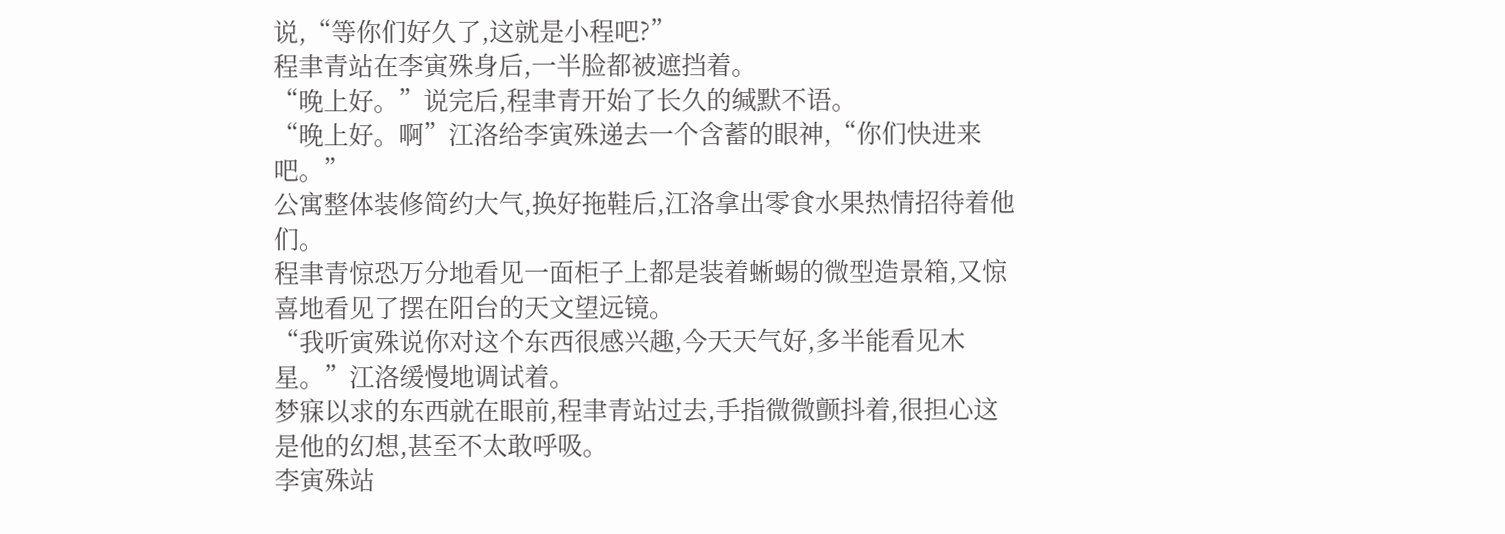说,“等你们好久了,这就是小程吧?”
程聿青站在李寅殊身后,一半脸都被遮挡着。
“晚上好。”说完后,程聿青开始了长久的缄默不语。
“晚上好。啊”江洛给李寅殊递去一个含蓄的眼神,“你们快进来吧。”
公寓整体装修简约大气,换好拖鞋后,江洛拿出零食水果热情招待着他们。
程聿青惊恐万分地看见一面柜子上都是装着蜥蜴的微型造景箱,又惊喜地看见了摆在阳台的天文望远镜。
“我听寅殊说你对这个东西很感兴趣,今天天气好,多半能看见木星。”江洛缓慢地调试着。
梦寐以求的东西就在眼前,程聿青站过去,手指微微颤抖着,很担心这是他的幻想,甚至不太敢呼吸。
李寅殊站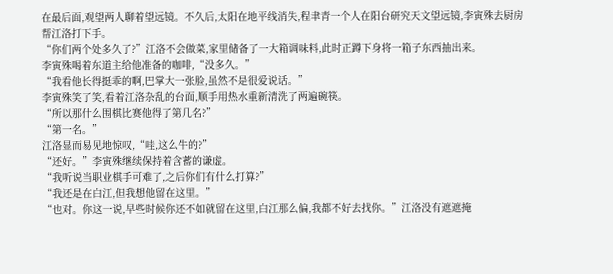在最后面,观望两人聊着望远镜。不久后,太阳在地平线消失,程聿青一个人在阳台研究天文望远镜,李寅殊去厨房帮江洛打下手。
“你们两个处多久了?”江洛不会做菜,家里储备了一大箱调味料,此时正蹲下身将一箱子东西抽出来。
李寅殊喝着东道主给他准备的咖啡,“没多久。”
“我看他长得挺乖的啊,巴掌大一张脸,虽然不是很爱说话。”
李寅殊笑了笑,看着江洛杂乱的台面,顺手用热水重新清洗了两遍碗筷。
“所以那什么围棋比赛他得了第几名?”
“第一名。”
江洛显而易见地惊叹,“哇,这么牛的?”
“还好。”李寅殊继续保持着含蓄的谦虚。
“我听说当职业棋手可难了,之后你们有什么打算?”
“我还是在白江,但我想他留在这里。”
“也对。你这一说,早些时候你还不如就留在这里,白江那么偏,我都不好去找你。”江洛没有遮遮掩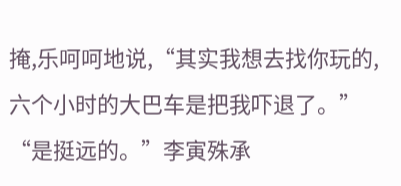掩,乐呵呵地说,“其实我想去找你玩的,六个小时的大巴车是把我吓退了。”
“是挺远的。”李寅殊承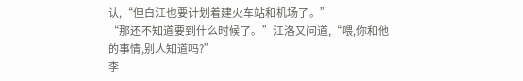认,“但白江也要计划着建火车站和机场了。”
“那还不知道要到什么时候了。”江洛又问道,“喂,你和他的事情,别人知道吗?”
李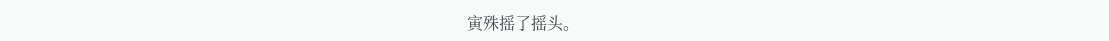寅殊摇了摇头。